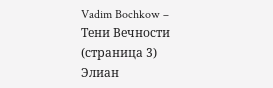Vadim Bochkow – Тени Вечности (страница 3)
Элиан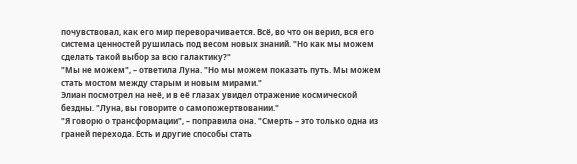почувствовал, как его мир переворачивается. Всё, во что он верил, вся его система ценностей рушилась под весом новых знаний. "Но как мы можем сделать такой выбор за всю галактику?"
"Мы не можем", – ответила Луна. "Но мы можем показать путь. Мы можем стать мостом между старым и новым мирами."
Элиан посмотрел на неё, и в её глазах увидел отражение космической бездны. "Луна, вы говорите о самопожертвовании."
"Я говорю о трансформации", – поправила она. "Смерть – это только одна из граней перехода. Есть и другие способы стать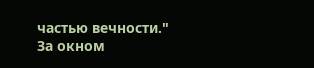частью вечности."
За окном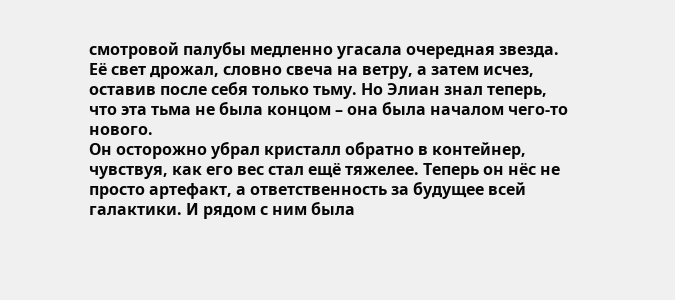смотровой палубы медленно угасала очередная звезда. Её свет дрожал, словно свеча на ветру, а затем исчез, оставив после себя только тьму. Но Элиан знал теперь, что эта тьма не была концом – она была началом чего-то нового.
Он осторожно убрал кристалл обратно в контейнер, чувствуя, как его вес стал ещё тяжелее. Теперь он нёс не просто артефакт, а ответственность за будущее всей галактики. И рядом с ним была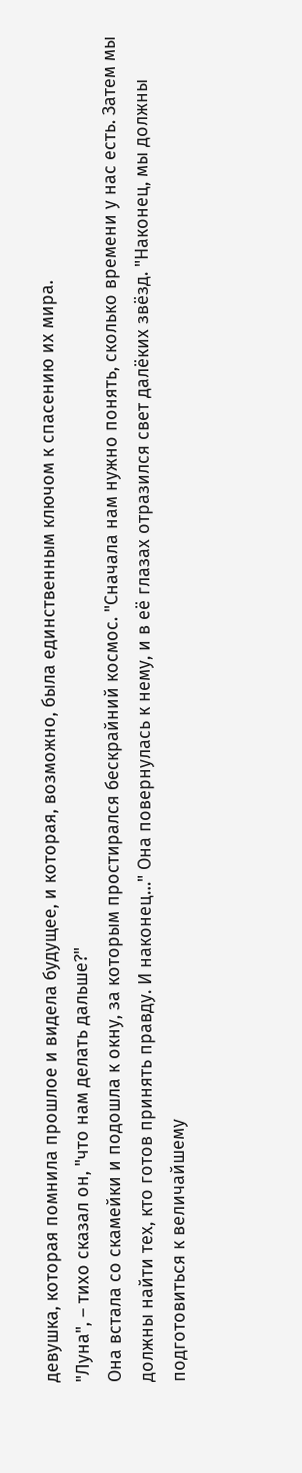девушка, которая помнила прошлое и видела будущее, и которая, возможно, была единственным ключом к спасению их мира.
"Луна", – тихо сказал он, "что нам делать дальше?"
Она встала со скамейки и подошла к окну, за которым простирался бескрайний космос. "Сначала нам нужно понять, сколько времени у нас есть. Затем мы должны найти тех, кто готов принять правду. И наконец…" Она повернулась к нему, и в её глазах отразился свет далёких звёзд. "Наконец, мы должны подготовиться к величайшему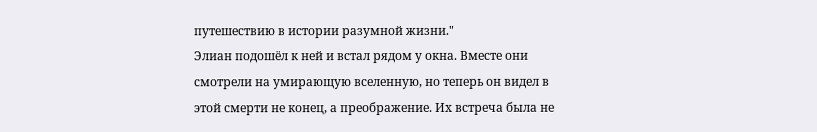путешествию в истории разумной жизни."
Элиан подошёл к ней и встал рядом у окна. Вместе они смотрели на умирающую вселенную, но теперь он видел в этой смерти не конец, а преображение. Их встреча была не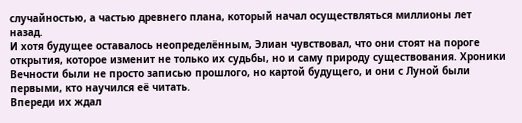случайностью, а частью древнего плана, который начал осуществляться миллионы лет назад.
И хотя будущее оставалось неопределённым, Элиан чувствовал, что они стоят на пороге открытия, которое изменит не только их судьбы, но и саму природу существования. Хроники Вечности были не просто записью прошлого, но картой будущего, и они с Луной были первыми, кто научился её читать.
Впереди их ждал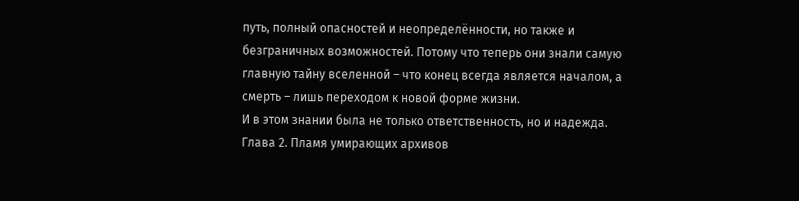путь, полный опасностей и неопределённости, но также и безграничных возможностей. Потому что теперь они знали самую главную тайну вселенной – что конец всегда является началом, а смерть – лишь переходом к новой форме жизни.
И в этом знании была не только ответственность, но и надежда.
Глава 2. Пламя умирающих архивов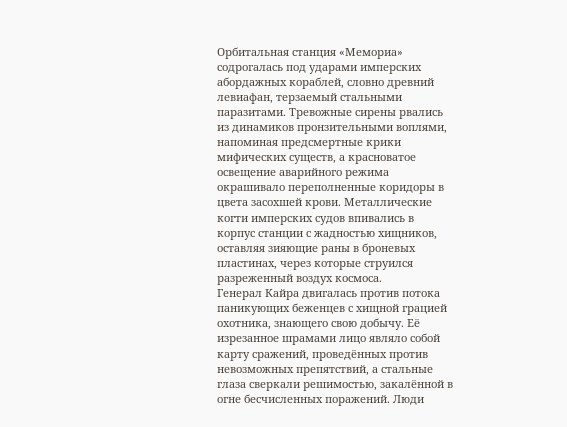Орбитальная станция «Мемориа» содрогалась под ударами имперских абордажных кораблей, словно древний левиафан, терзаемый стальными паразитами. Тревожные сирены рвались из динамиков пронзительными воплями, напоминая предсмертные крики мифических существ, а красноватое освещение аварийного режима окрашивало переполненные коридоры в цвета засохшей крови. Металлические когти имперских судов впивались в корпус станции с жадностью хищников, оставляя зияющие раны в броневых пластинах, через которые струился разреженный воздух космоса.
Генерал Кайра двигалась против потока паникующих беженцев с хищной грацией охотника, знающего свою добычу. Её изрезанное шрамами лицо являло собой карту сражений, проведённых против невозможных препятствий, а стальные глаза сверкали решимостью, закалённой в огне бесчисленных поражений. Люди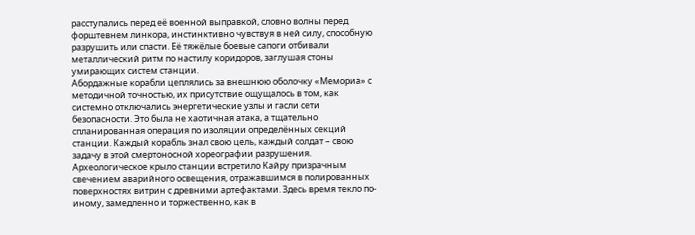расступались перед её военной выправкой, словно волны перед форштевнем линкора, инстинктивно чувствуя в ней силу, способную разрушить или спасти. Её тяжёлые боевые сапоги отбивали металлический ритм по настилу коридоров, заглушая стоны умирающих систем станции.
Абордажные корабли цеплялись за внешнюю оболочку «Мемориа» с методичной точностью, их присутствие ощущалось в том, как системно отключались энергетические узлы и гасли сети безопасности. Это была не хаотичная атака, а тщательно спланированная операция по изоляции определённых секций станции. Каждый корабль знал свою цель, каждый солдат – свою задачу в этой смертоносной хореографии разрушения.
Археологическое крыло станции встретило Кайру призрачным свечением аварийного освещения, отражавшимся в полированных поверхностях витрин с древними артефактами. Здесь время текло по-иному, замедленно и торжественно, как в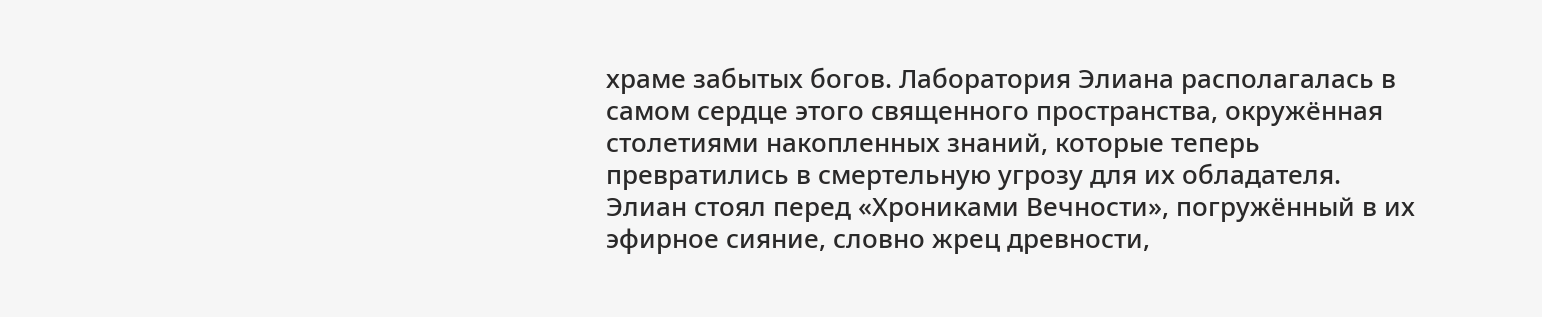храме забытых богов. Лаборатория Элиана располагалась в самом сердце этого священного пространства, окружённая столетиями накопленных знаний, которые теперь превратились в смертельную угрозу для их обладателя.
Элиан стоял перед «Хрониками Вечности», погружённый в их эфирное сияние, словно жрец древности,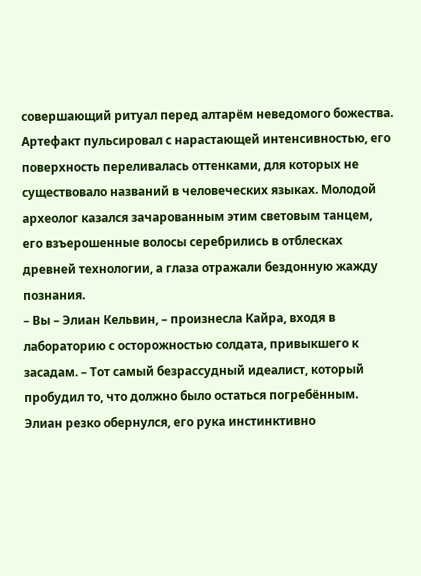совершающий ритуал перед алтарём неведомого божества. Артефакт пульсировал с нарастающей интенсивностью, его поверхность переливалась оттенками, для которых не существовало названий в человеческих языках. Молодой археолог казался зачарованным этим световым танцем, его взъерошенные волосы серебрились в отблесках древней технологии, а глаза отражали бездонную жажду познания.
– Вы – Элиан Кельвин, – произнесла Кайра, входя в лабораторию с осторожностью солдата, привыкшего к засадам. – Тот самый безрассудный идеалист, который пробудил то, что должно было остаться погребённым.
Элиан резко обернулся, его рука инстинктивно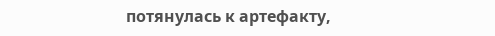потянулась к артефакту,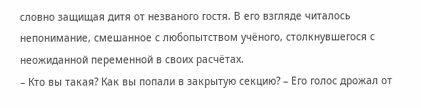словно защищая дитя от незваного гостя. В его взгляде читалось непонимание, смешанное с любопытством учёного, столкнувшегося с неожиданной переменной в своих расчётах.
– Кто вы такая? Как вы попали в закрытую секцию? – Его голос дрожал от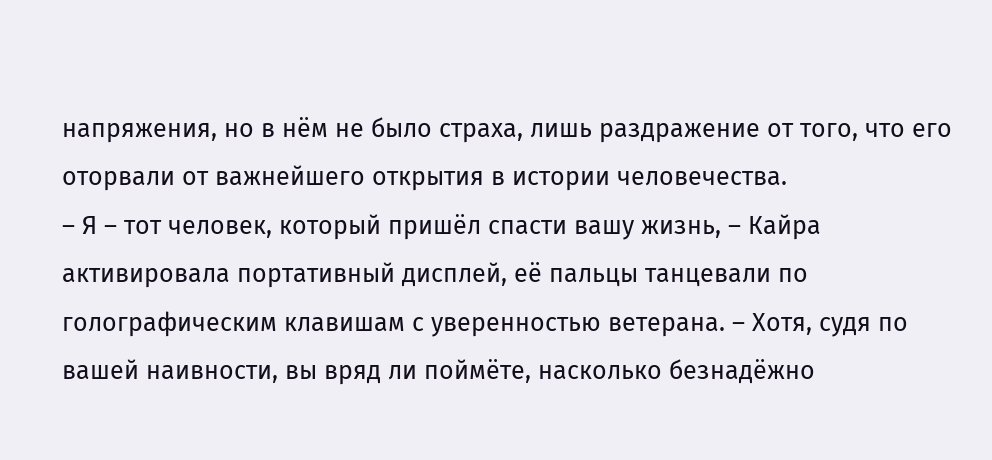напряжения, но в нём не было страха, лишь раздражение от того, что его оторвали от важнейшего открытия в истории человечества.
– Я – тот человек, который пришёл спасти вашу жизнь, – Кайра активировала портативный дисплей, её пальцы танцевали по голографическим клавишам с уверенностью ветерана. – Хотя, судя по вашей наивности, вы вряд ли поймёте, насколько безнадёжно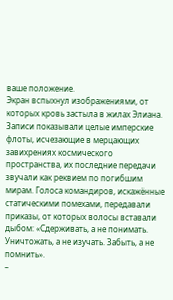ваше положение.
Экран вспыхнул изображениями, от которых кровь застыла в жилах Элиана. Записи показывали целые имперские флоты, исчезающие в мерцающих завихрениях космического пространства, их последние передачи звучали как реквием по погибшим мирам. Голоса командиров, искажённые статическими помехами, передавали приказы, от которых волосы вставали дыбом: «Сдерживать, а не понимать. Уничтожать, а не изучать. Забыть, а не помнить».
–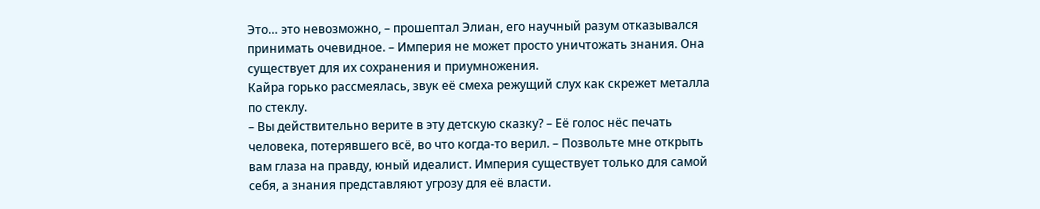Это… это невозможно, – прошептал Элиан, его научный разум отказывался принимать очевидное. – Империя не может просто уничтожать знания. Она существует для их сохранения и приумножения.
Кайра горько рассмеялась, звук её смеха режущий слух как скрежет металла по стеклу.
– Вы действительно верите в эту детскую сказку? – Её голос нёс печать человека, потерявшего всё, во что когда-то верил. – Позвольте мне открыть вам глаза на правду, юный идеалист. Империя существует только для самой себя, а знания представляют угрозу для её власти.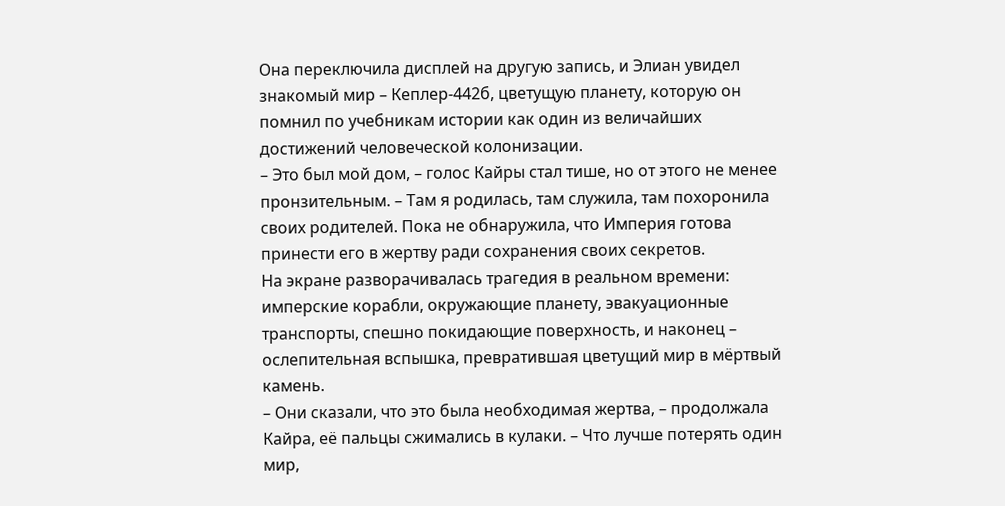Она переключила дисплей на другую запись, и Элиан увидел знакомый мир – Кеплер-442б, цветущую планету, которую он помнил по учебникам истории как один из величайших достижений человеческой колонизации.
– Это был мой дом, – голос Кайры стал тише, но от этого не менее пронзительным. – Там я родилась, там служила, там похоронила своих родителей. Пока не обнаружила, что Империя готова принести его в жертву ради сохранения своих секретов.
На экране разворачивалась трагедия в реальном времени: имперские корабли, окружающие планету, эвакуационные транспорты, спешно покидающие поверхность, и наконец – ослепительная вспышка, превратившая цветущий мир в мёртвый камень.
– Они сказали, что это была необходимая жертва, – продолжала Кайра, её пальцы сжимались в кулаки. – Что лучше потерять один мир,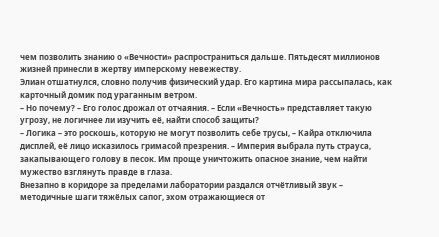чем позволить знанию о «Вечности» распространиться дальше. Пятьдесят миллионов жизней принесли в жертву имперскому невежеству.
Элиан отшатнулся, словно получив физический удар. Его картина мира рассыпалась, как карточный домик под ураганным ветром.
– Но почему? – Его голос дрожал от отчаяния. – Если «Вечность» представляет такую угрозу, не логичнее ли изучить её, найти способ защиты?
– Логика – это роскошь, которую не могут позволить себе трусы, – Кайра отключила дисплей, её лицо исказилось гримасой презрения. – Империя выбрала путь страуса, закапывающего голову в песок. Им проще уничтожить опасное знание, чем найти мужество взглянуть правде в глаза.
Внезапно в коридоре за пределами лаборатории раздался отчётливый звук – методичные шаги тяжёлых сапог, эхом отражающиеся от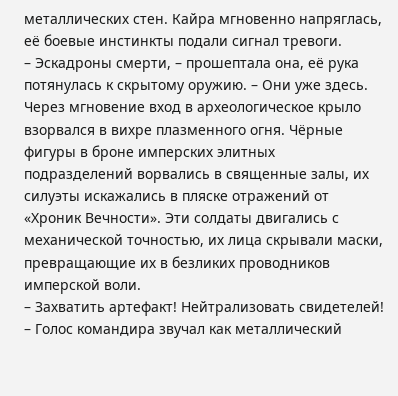металлических стен. Кайра мгновенно напряглась, её боевые инстинкты подали сигнал тревоги.
– Эскадроны смерти, – прошептала она, её рука потянулась к скрытому оружию. – Они уже здесь.
Через мгновение вход в археологическое крыло взорвался в вихре плазменного огня. Чёрные фигуры в броне имперских элитных подразделений ворвались в священные залы, их силуэты искажались в пляске отражений от «Хроник Вечности». Эти солдаты двигались с механической точностью, их лица скрывали маски, превращающие их в безликих проводников имперской воли.
– Захватить артефакт! Нейтрализовать свидетелей! – Голос командира звучал как металлический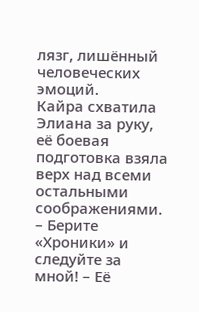лязг, лишённый человеческих эмоций.
Кайра схватила Элиана за руку, её боевая подготовка взяла верх над всеми остальными соображениями.
– Берите «Хроники» и следуйте за мной! – Её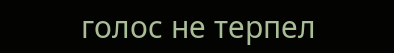голос не терпел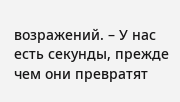возражений. – У нас есть секунды, прежде чем они превратят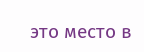это место в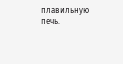плавильную печь.